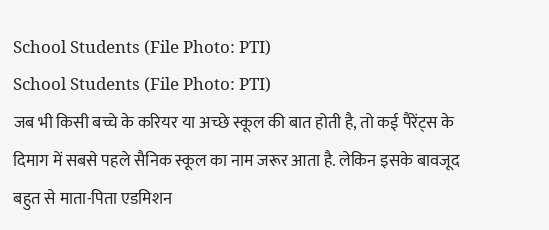School Students (File Photo: PTI)
School Students (File Photo: PTI)
जब भी किसी बच्चे के करियर या अच्छे स्कूल की बात होती है, तो कई पैरेंट्स के दिमाग में सबसे पहले सैनिक स्कूल का नाम जरूर आता है. लेकिन इसके बावजूद बहुत से माता-पिता एडमिशन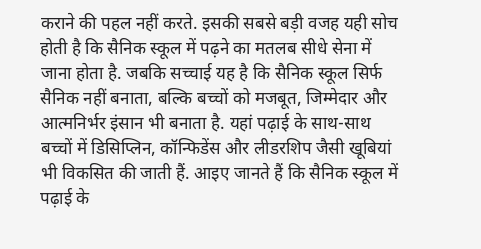कराने की पहल नहीं करते. इसकी सबसे बड़ी वजह यही सोच होती है कि सैनिक स्कूल में पढ़ने का मतलब सीधे सेना में जाना होता है. जबकि सच्चाई यह है कि सैनिक स्कूल सिर्फ सैनिक नहीं बनाता, बल्कि बच्चों को मजबूत, जिम्मेदार और आत्मनिर्भर इंसान भी बनाता है. यहां पढ़ाई के साथ-साथ बच्चों में डिसिप्लिन, कॉन्फिडेंस और लीडरशिप जैसी खूबियां भी विकसित की जाती हैं. आइए जानते हैं कि सैनिक स्कूल में पढ़ाई के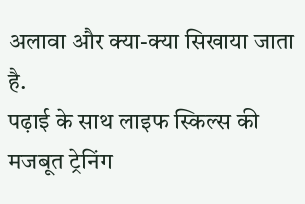अलावा और क्या-क्या सिखाया जाता है.
पढ़ाई के साथ लाइफ स्किल्स की मजबूत ट्रेनिंग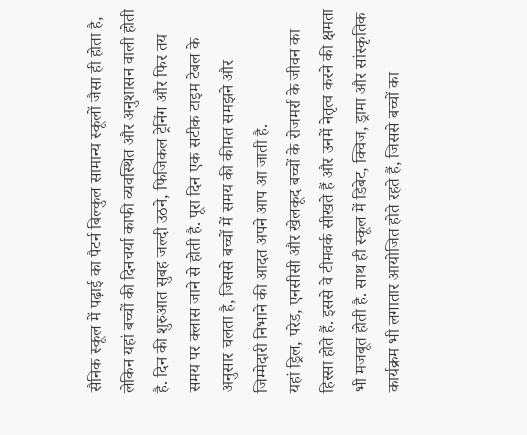सैनिक स्कूल में पढ़ाई का पैटर्न बिल्कुल सामान्य स्कूलों जैसा ही होता है, लेकिन यहां बच्चों की दिनचर्या काफी व्यवस्थित और अनुशासन वाली होती है. दिन की शुरुआत सुबह जल्दी उठने, फिजिकल ट्रेनिंग और फिर तय समय पर क्लास जाने से होती है. पूरा दिन एक सटीक टाइम टेबल के अनुसार चलता है, जिससे बच्चों में समय की कीमत समझने और जिम्मेदारी निभाने की आदत अपने आप आ जाती है.
यहां ड्रिल, परेड, एनसीसी और खेलकूद बच्चों के रोजमर्रा के जीवन का हिस्सा होते हैं. इससे वे टीमवर्क सीखते हैं और उनमें नेतृत्व करने की क्षमता भी मजबूत होती है. साथ ही स्कूल में डिबेट, क्विज, ड्रामा और सांस्कृतिक कार्यक्रम भी लगातार आयोजित होते रहते हैं, जिससे बच्चों का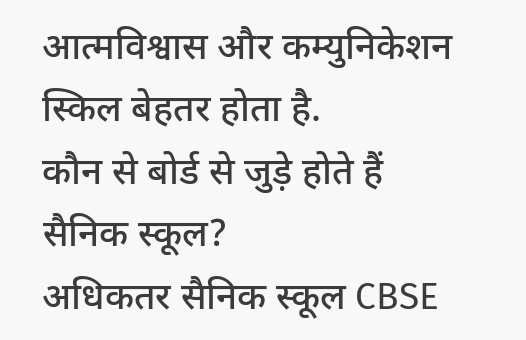आत्मविश्वास और कम्युनिकेशन स्किल बेहतर होता है.
कौन से बोर्ड से जुड़े होते हैं सैनिक स्कूल?
अधिकतर सैनिक स्कूल CBSE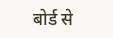बोर्ड से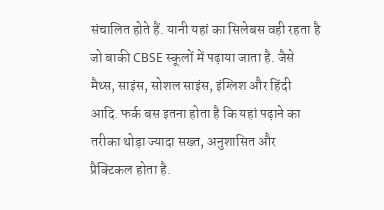संचालित होते हैं. यानी यहां का सिलेबस वही रहता है जो बाकी CBSE स्कूलों में पढ़ाया जाता है. जैसे मैथ्स, साइंस, सोशल साइंस, इंग्लिश और हिंदी आदि. फर्क बस इतना होता है कि यहां पढ़ाने का तरीका थोड़ा ज्यादा सख्त, अनुशासित और प्रैक्टिकल होता है.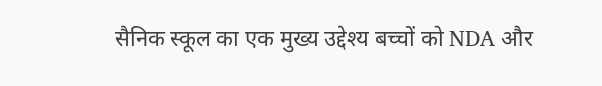सैनिक स्कूल का एक मुख्य उद्देश्य बच्चों को NDA और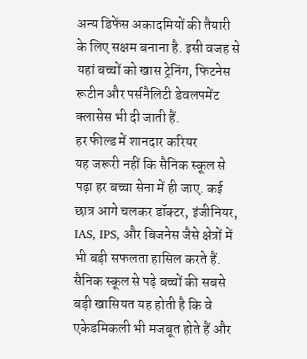अन्य डिफेंस अकादमियों की तैयारी के लिए सक्षम बनाना है. इसी वजह से यहां बच्चों को खास ट्रेनिंग, फिटनेस रूटीन और पर्सनैलिटी डेवलपमेंट क्लासेस भी दी जाती हैं.
हर फील्ड में शानदार करियर
यह जरूरी नहीं कि सैनिक स्कूल से पढ़ा हर बच्चा सेना में ही जाए. कई छात्र आगे चलकर डॉक्टर, इंजीनियर, IAS, IPS, और बिजनेस जैसे क्षेत्रों में भी बड़ी सफलता हासिल करते हैं. सैनिक स्कूल से पढ़े बच्चों की सबसे बड़ी खासियत यह होती है कि वे एकेडमिकली भी मजबूत होते हैं और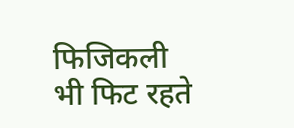फिजिकली भी फिट रहते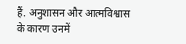हैं. अनुशासन और आत्मविश्वास के कारण उनमें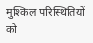मुश्किल परिस्थितियों को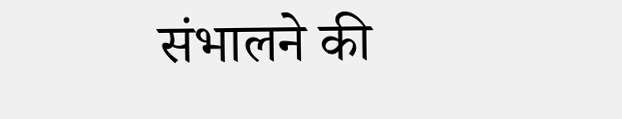संभालने की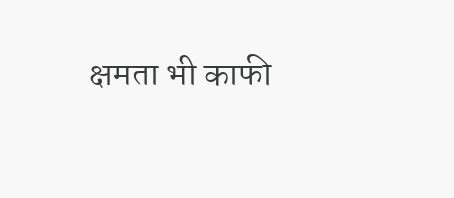क्षमता भी काफी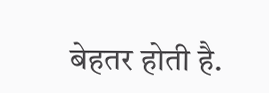बेहतर होती है.